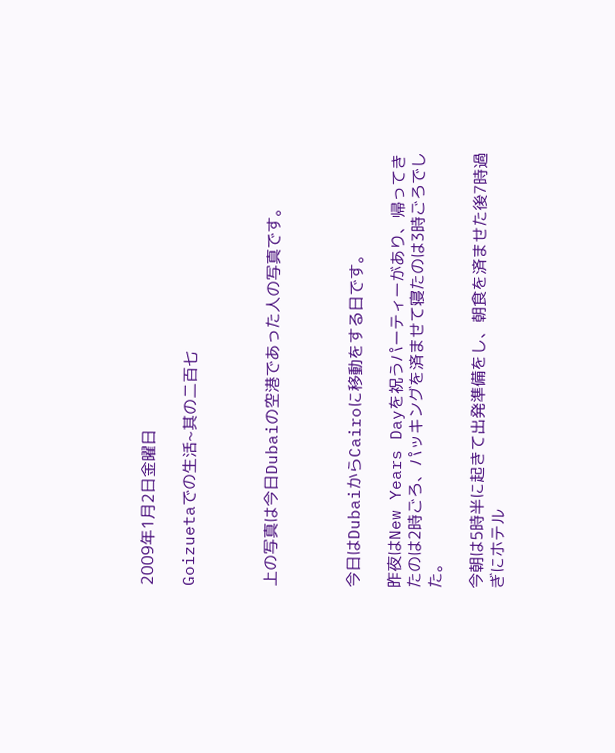2009年1月2日金曜日

Goizuetaでの生活~其の二百七



上の写真は今日Dubaiの空港であった人の写真です。



今日はDubaiからCairoに移動をする日です。

昨夜はNew Years Dayを祝うパーティーがあり、帰ってきたのは2時ごろ、パッキングを済ませて寝たのは3時ごろでした。

今朝は5時半に起きて出発準備をし、朝食を済ませた後7時過ぎにホテル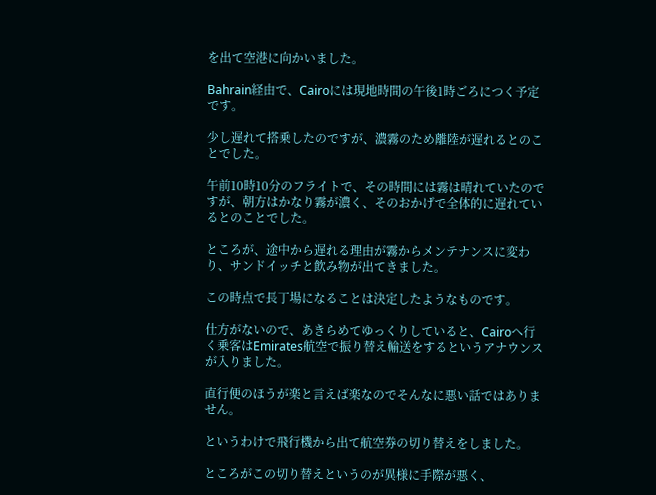を出て空港に向かいました。

Bahrain経由で、Cairoには現地時間の午後1時ごろにつく予定です。

少し遅れて搭乗したのですが、濃霧のため離陸が遅れるとのことでした。

午前10時10分のフライトで、その時間には霧は晴れていたのですが、朝方はかなり霧が濃く、そのおかげで全体的に遅れているとのことでした。

ところが、途中から遅れる理由が霧からメンテナンスに変わり、サンドイッチと飲み物が出てきました。

この時点で長丁場になることは決定したようなものです。

仕方がないので、あきらめてゆっくりしていると、Cairoへ行く乗客はEmirates航空で振り替え輸送をするというアナウンスが入りました。

直行便のほうが楽と言えば楽なのでそんなに悪い話ではありません。

というわけで飛行機から出て航空券の切り替えをしました。

ところがこの切り替えというのが異様に手際が悪く、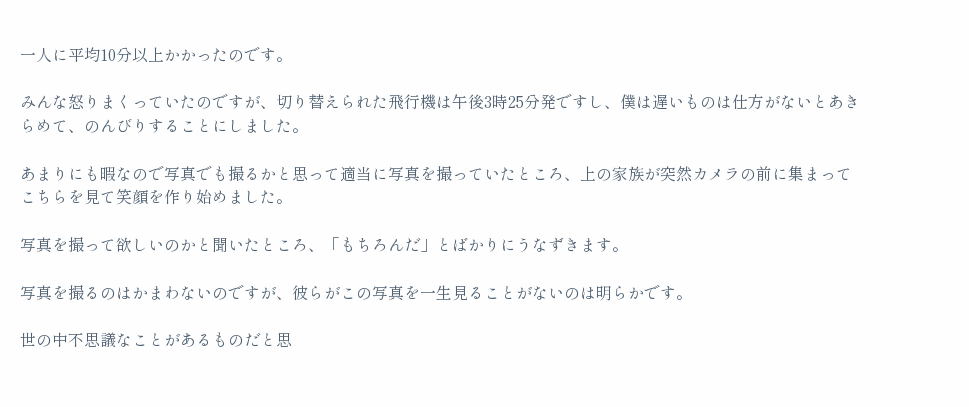一人に平均10分以上かかったのです。

みんな怒りまくっていたのですが、切り替えられた飛行機は午後3時25分発ですし、僕は遅いものは仕方がないとあきらめて、のんびりすることにしました。

あまりにも暇なので写真でも撮るかと思って適当に写真を撮っていたところ、上の家族が突然カメラの前に集まってこちらを見て笑顔を作り始めました。

写真を撮って欲しいのかと聞いたところ、「もちろんだ」とばかりにうなずきます。

写真を撮るのはかまわないのですが、彼らがこの写真を一生見ることがないのは明らかです。

世の中不思議なことがあるものだと思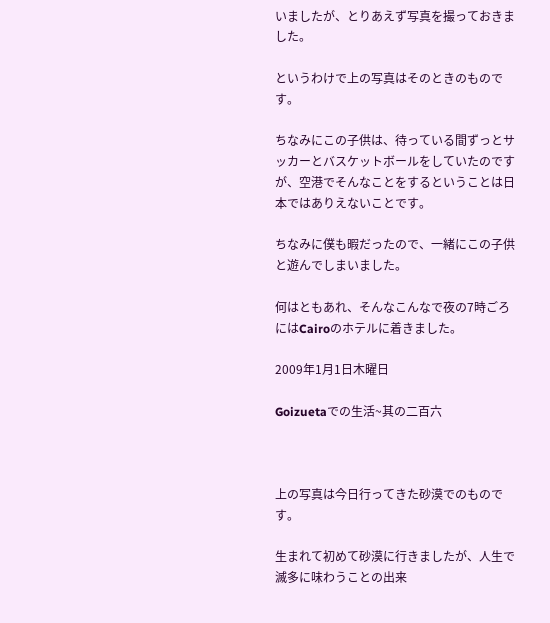いましたが、とりあえず写真を撮っておきました。

というわけで上の写真はそのときのものです。

ちなみにこの子供は、待っている間ずっとサッカーとバスケットボールをしていたのですが、空港でそんなことをするということは日本ではありえないことです。

ちなみに僕も暇だったので、一緒にこの子供と遊んでしまいました。

何はともあれ、そんなこんなで夜の7時ごろにはCairoのホテルに着きました。

2009年1月1日木曜日

Goizuetaでの生活~其の二百六



上の写真は今日行ってきた砂漠でのものです。

生まれて初めて砂漠に行きましたが、人生で滅多に味わうことの出来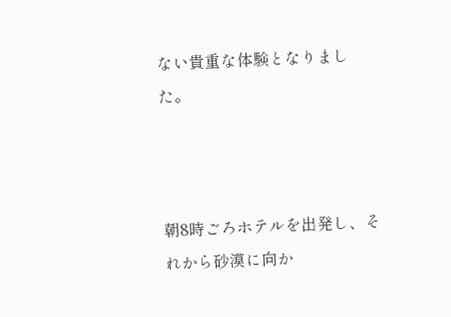ない貴重な体験となりました。



朝8時ごろホテルを出発し、それから砂漠に向か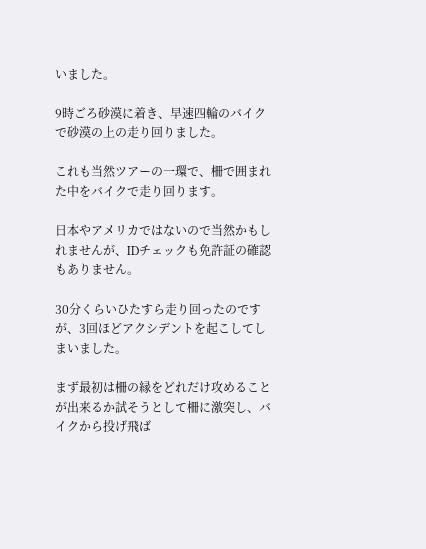いました。

9時ごろ砂漠に着き、早速四輪のバイクで砂漠の上の走り回りました。

これも当然ツアーの一環で、柵で囲まれた中をバイクで走り回ります。

日本やアメリカではないので当然かもしれませんが、IDチェックも免許証の確認もありません。

30分くらいひたすら走り回ったのですが、3回ほどアクシデントを起こしてしまいました。

まず最初は柵の縁をどれだけ攻めることが出来るか試そうとして柵に激突し、バイクから投げ飛ば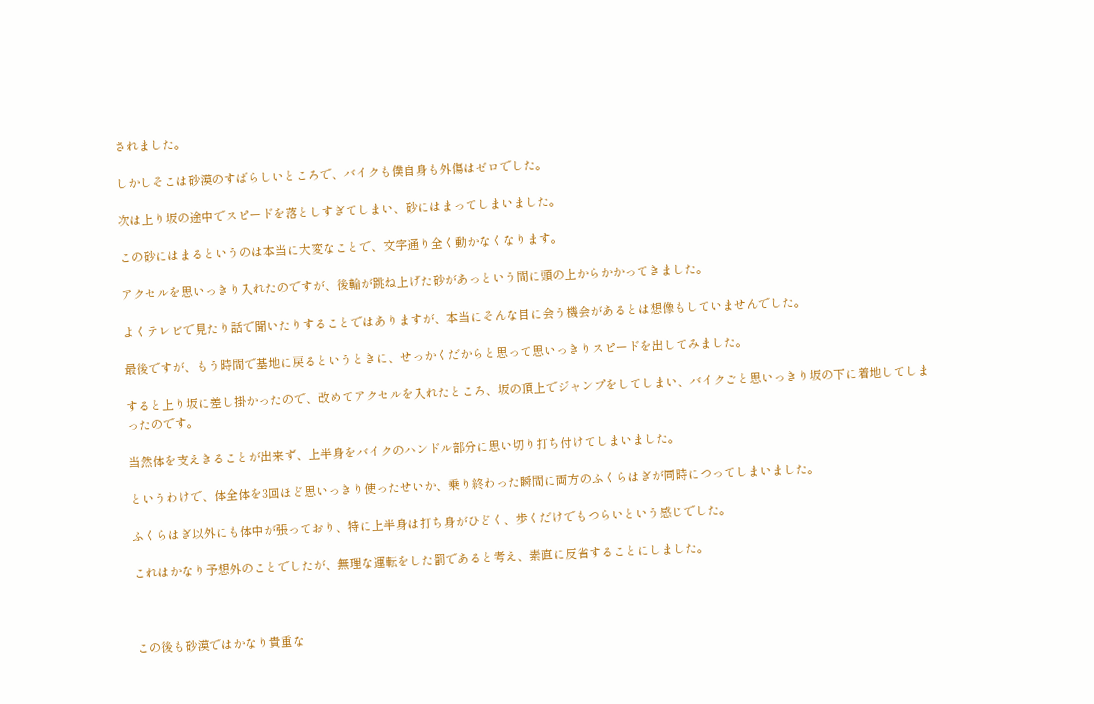されました。

しかしそこは砂漠のすばらしいところで、バイクも僕自身も外傷はゼロでした。

次は上り坂の途中でスピードを落としすぎてしまい、砂にはまってしまいました。

この砂にはまるというのは本当に大変なことで、文字通り全く動かなくなります。

アクセルを思いっきり入れたのですが、後輪が跳ね上げた砂があっという間に頭の上からかかってきました。

よくテレビで見たり話で聞いたりすることではありますが、本当にそんな目に会う機会があるとは想像もしていませんでした。

最後ですが、もう時間で基地に戻るというときに、せっかくだからと思って思いっきりスピードを出してみました。

すると上り坂に差し掛かったので、改めてアクセルを入れたところ、坂の頂上でジャンプをしてしまい、バイクごと思いっきり坂の下に着地してしまったのです。

当然体を支えきることが出来ず、上半身をバイクのハンドル部分に思い切り打ち付けてしまいました。

というわけで、体全体を3回ほど思いっきり使ったせいか、乗り終わった瞬間に両方のふくらはぎが同時につってしまいました。

ふくらはぎ以外にも体中が張っており、特に上半身は打ち身がひどく、歩くだけでもつらいという感じでした。

これはかなり予想外のことでしたが、無理な運転をした罰であると考え、素直に反省することにしました。



この後も砂漠ではかなり貴重な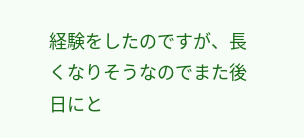経験をしたのですが、長くなりそうなのでまた後日にと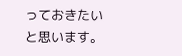っておきたいと思います。